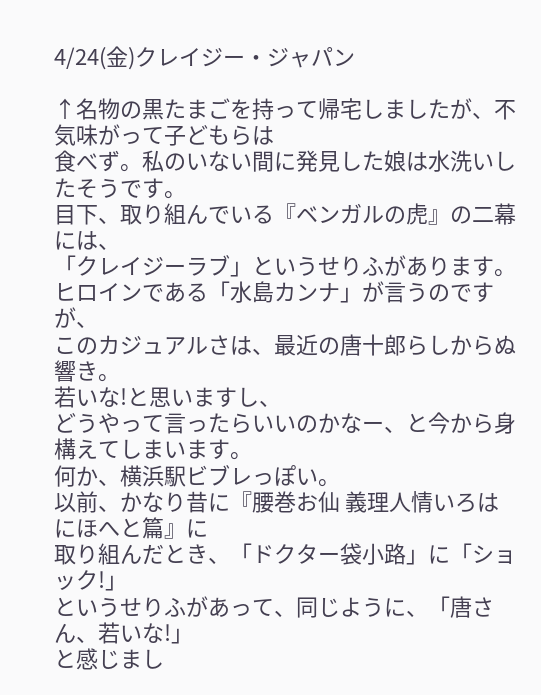4/24(金)クレイジー・ジャパン

↑名物の黒たまごを持って帰宅しましたが、不気味がって子どもらは
食べず。私のいない間に発見した娘は水洗いしたそうです。
目下、取り組んでいる『ベンガルの虎』の二幕には、
「クレイジーラブ」というせりふがあります。
ヒロインである「水島カンナ」が言うのですが、
このカジュアルさは、最近の唐十郎らしからぬ響き。
若いな!と思いますし、
どうやって言ったらいいのかなー、と今から身構えてしまいます。
何か、横浜駅ビブレっぽい。
以前、かなり昔に『腰巻お仙 義理人情いろはにほへと篇』に
取り組んだとき、「ドクター袋小路」に「ショック!」
というせりふがあって、同じように、「唐さん、若いな!」
と感じまし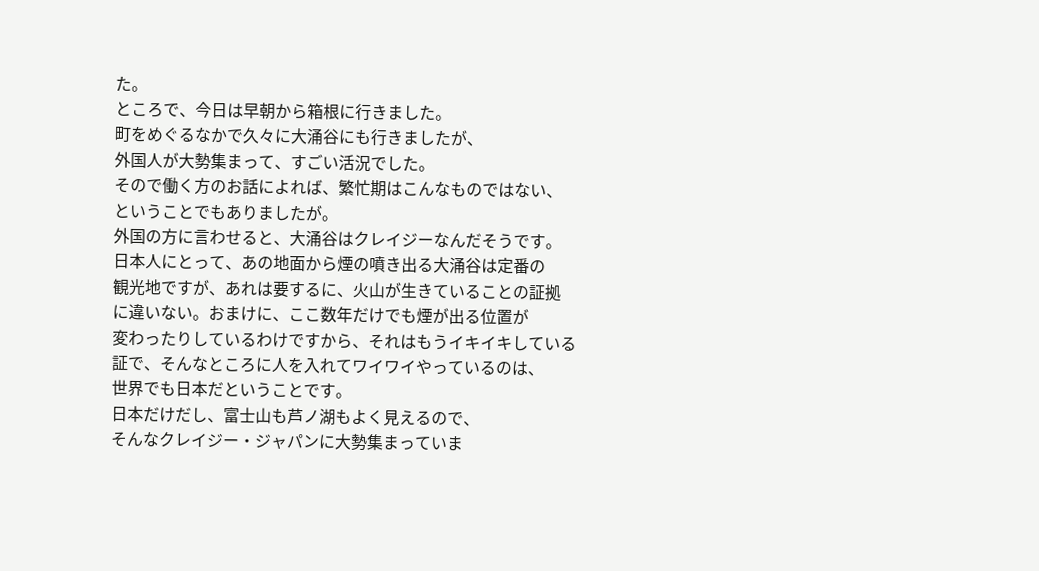た。
ところで、今日は早朝から箱根に行きました。
町をめぐるなかで久々に大涌谷にも行きましたが、
外国人が大勢集まって、すごい活況でした。
そので働く方のお話によれば、繁忙期はこんなものではない、
ということでもありましたが。
外国の方に言わせると、大涌谷はクレイジーなんだそうです。
日本人にとって、あの地面から煙の噴き出る大涌谷は定番の
観光地ですが、あれは要するに、火山が生きていることの証拠
に違いない。おまけに、ここ数年だけでも煙が出る位置が
変わったりしているわけですから、それはもうイキイキしている
証で、そんなところに人を入れてワイワイやっているのは、
世界でも日本だということです。
日本だけだし、富士山も芦ノ湖もよく見えるので、
そんなクレイジー・ジャパンに大勢集まっていま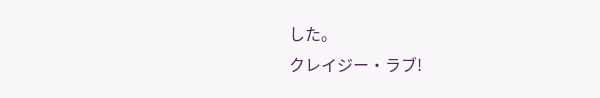した。
クレイジー・ラブ!